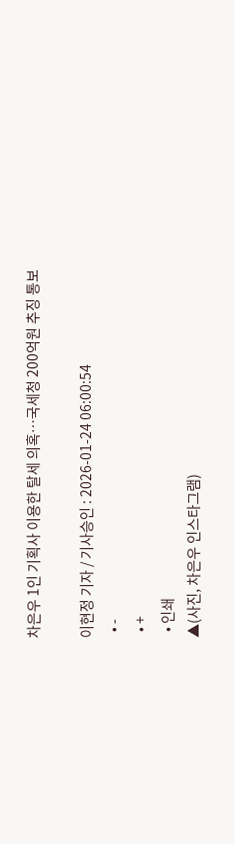차은우 1인 기획사 이용한 탈세 의혹…국세청 200억원 추징 통보

이현정 기자 / 기사승인 : 2026-01-24 06:00:54
  • -
  • +
  • 인쇄
▲(사진, 차은우 인스타그램)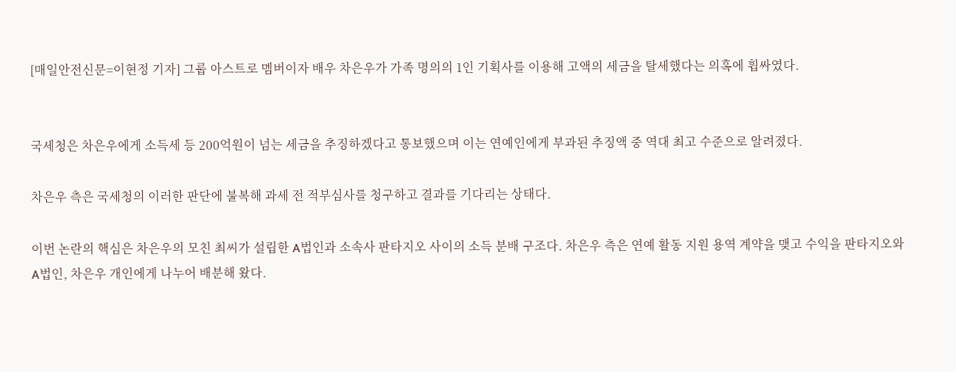[매일안전신문=이현정 기자] 그룹 아스트로 멤버이자 배우 차은우가 가족 명의의 1인 기획사를 이용해 고액의 세금을 탈세했다는 의혹에 휩싸였다.


국세청은 차은우에게 소득세 등 200억원이 넘는 세금을 추징하겠다고 통보했으며 이는 연예인에게 부과된 추징액 중 역대 최고 수준으로 알려졌다.

차은우 측은 국세청의 이러한 판단에 불복해 과세 전 적부심사를 청구하고 결과를 기다리는 상태다.

이번 논란의 핵심은 차은우의 모친 최씨가 설립한 A법인과 소속사 판타지오 사이의 소득 분배 구조다. 차은우 측은 연예 활동 지원 용역 계약을 맺고 수익을 판타지오와 A법인, 차은우 개인에게 나누어 배분해 왔다.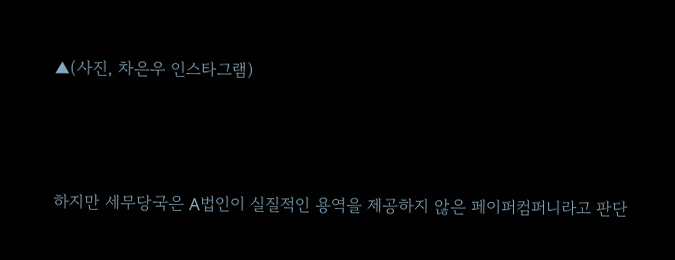▲(사진, 차은우 인스타그램)





하지만 세무당국은 A법인이 실질적인 용역을 제공하지 않은 페이퍼컴퍼니라고 판단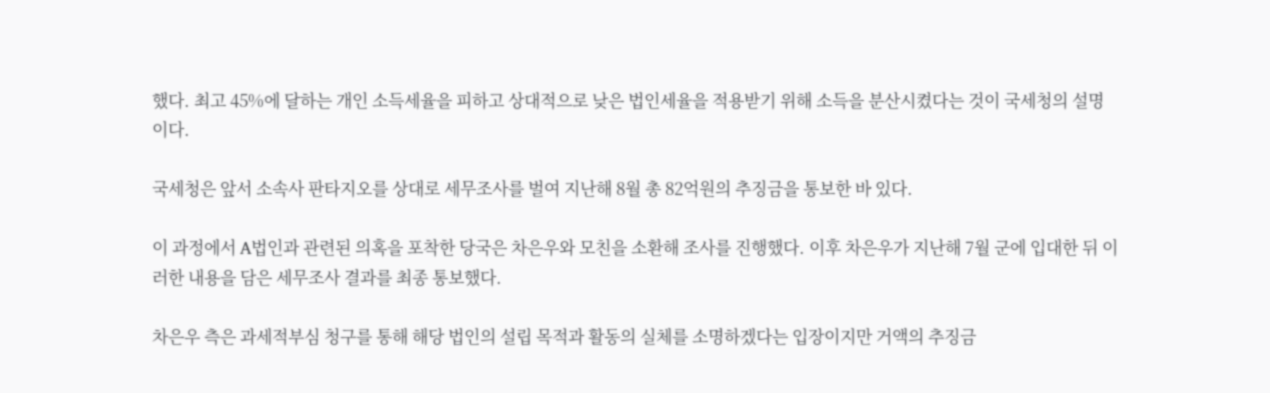했다. 최고 45%에 달하는 개인 소득세율을 피하고 상대적으로 낮은 법인세율을 적용받기 위해 소득을 분산시켰다는 것이 국세청의 설명이다.

국세청은 앞서 소속사 판타지오를 상대로 세무조사를 벌여 지난해 8월 총 82억원의 추징금을 통보한 바 있다.

이 과정에서 A법인과 관련된 의혹을 포착한 당국은 차은우와 모친을 소환해 조사를 진행했다. 이후 차은우가 지난해 7월 군에 입대한 뒤 이러한 내용을 담은 세무조사 결과를 최종 통보했다.

차은우 측은 과세적부심 청구를 통해 해당 법인의 설립 목적과 활동의 실체를 소명하겠다는 입장이지만 거액의 추징금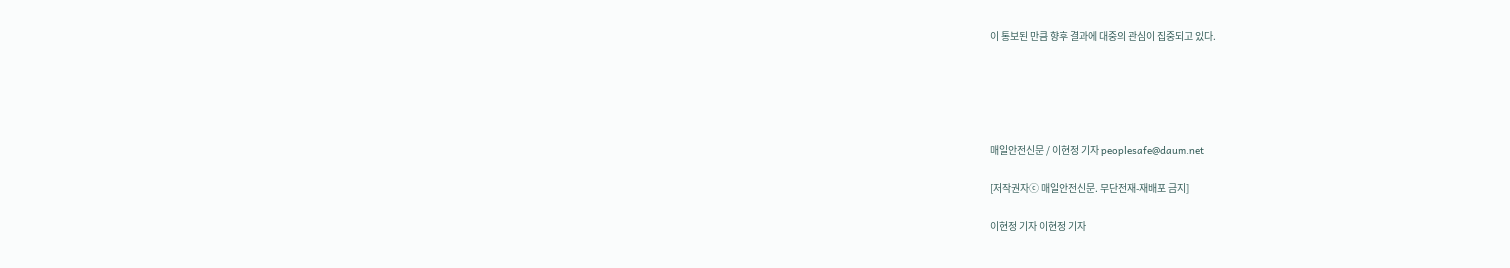이 통보된 만큼 향후 결과에 대중의 관심이 집중되고 있다.





매일안전신문 / 이현정 기자 peoplesafe@daum.net

[저작권자ⓒ 매일안전신문. 무단전재-재배포 금지]

이현정 기자 이현정 기자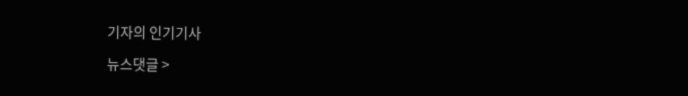기자의 인기기사

뉴스댓글 >